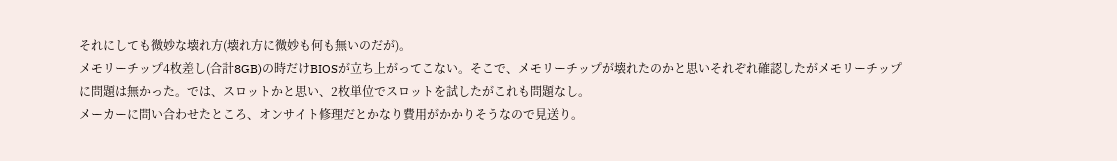それにしても微妙な壊れ方(壊れ方に微妙も何も無いのだが)。
メモリーチップ4枚差し(合計8GB)の時だけBIOSが立ち上がってこない。そこで、メモリーチップが壊れたのかと思いそれぞれ確認したがメモリーチップに問題は無かった。では、スロットかと思い、2枚単位でスロットを試したがこれも問題なし。
メーカーに問い合わせたところ、オンサイト修理だとかなり費用がかかりそうなので見送り。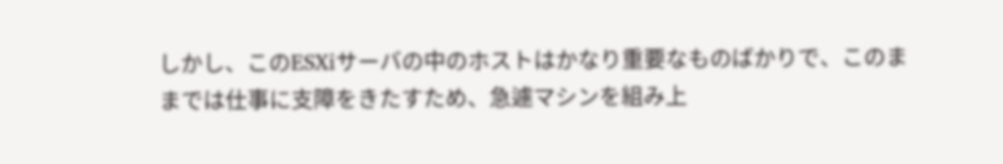しかし、このESXiサーバの中のホストはかなり重要なものばかりで、このままでは仕事に支障をきたすため、急遽マシンを組み上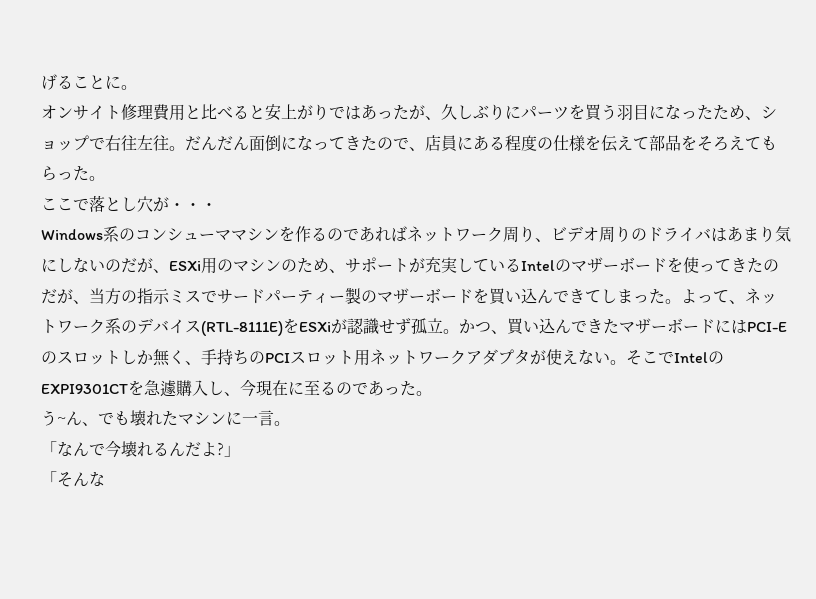げることに。
オンサイト修理費用と比べると安上がりではあったが、久しぶりにパーツを買う羽目になったため、ショップで右往左往。だんだん面倒になってきたので、店員にある程度の仕様を伝えて部品をそろえてもらった。
ここで落とし穴が・・・
Windows系のコンシューママシンを作るのであればネットワーク周り、ビデオ周りのドライバはあまり気にしないのだが、ESXi用のマシンのため、サポートが充実しているIntelのマザーボードを使ってきたのだが、当方の指示ミスでサードパーティー製のマザーボードを買い込んできてしまった。よって、ネットワーク系のデバイス(RTL-8111E)をESXiが認識せず孤立。かつ、買い込んできたマザーボードにはPCI-Eのスロットしか無く、手持ちのPCIスロット用ネットワークアダプタが使えない。そこでIntelのEXPI9301CTを急遽購入し、今現在に至るのであった。
う~ん、でも壊れたマシンに一言。
「なんで今壊れるんだよ?」
「そんな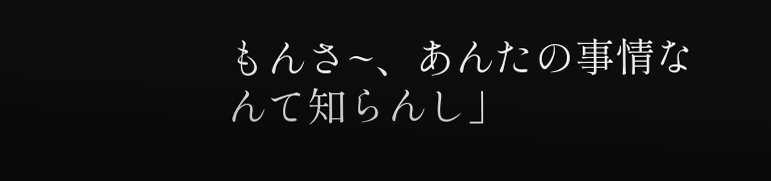もんさ~、あんたの事情なんて知らんし」